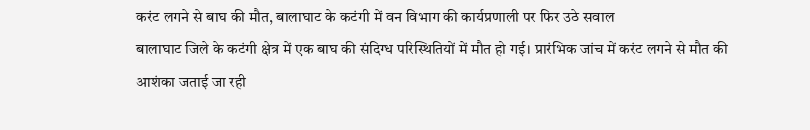करंट लगने से बाघ की मौत, बालाघाट के कटंगी में वन विभाग की कार्यप्रणाली पर फिर उठे सवाल
बालाघाट जिले के कटंगी क्षेत्र में एक बाघ की संदिग्ध परिस्थितियों में मौत हो गई। प्रारंभिक जांच में करंट लगने से मौत की आशंका जताई जा रही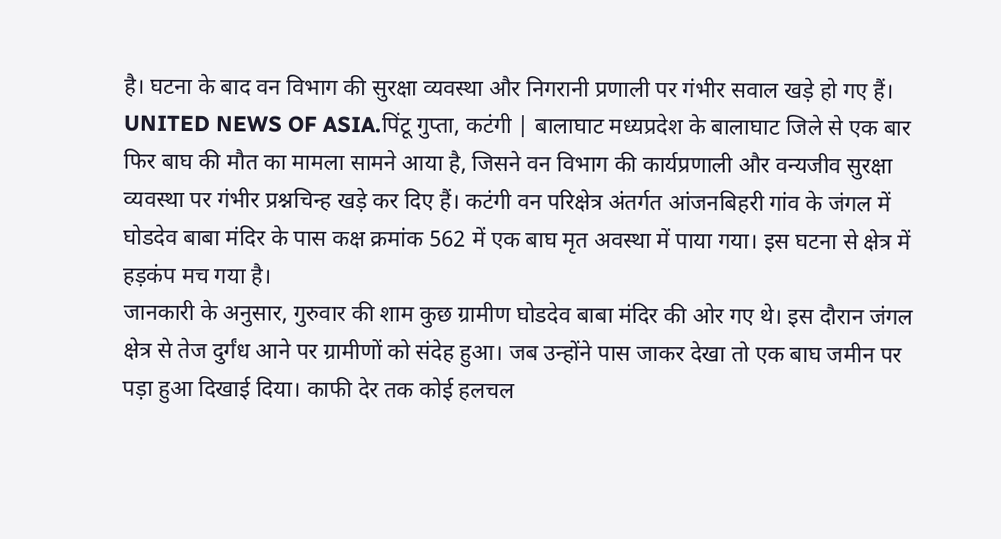है। घटना के बाद वन विभाग की सुरक्षा व्यवस्था और निगरानी प्रणाली पर गंभीर सवाल खड़े हो गए हैं।
UNITED NEWS OF ASIA.पिंटू गुप्ता, कटंगी | बालाघाट मध्यप्रदेश के बालाघाट जिले से एक बार फिर बाघ की मौत का मामला सामने आया है, जिसने वन विभाग की कार्यप्रणाली और वन्यजीव सुरक्षा व्यवस्था पर गंभीर प्रश्नचिन्ह खड़े कर दिए हैं। कटंगी वन परिक्षेत्र अंतर्गत आंजनबिहरी गांव के जंगल में घोडदेव बाबा मंदिर के पास कक्ष क्रमांक 562 में एक बाघ मृत अवस्था में पाया गया। इस घटना से क्षेत्र में हड़कंप मच गया है।
जानकारी के अनुसार, गुरुवार की शाम कुछ ग्रामीण घोडदेव बाबा मंदिर की ओर गए थे। इस दौरान जंगल क्षेत्र से तेज दुर्गंध आने पर ग्रामीणों को संदेह हुआ। जब उन्होंने पास जाकर देखा तो एक बाघ जमीन पर पड़ा हुआ दिखाई दिया। काफी देर तक कोई हलचल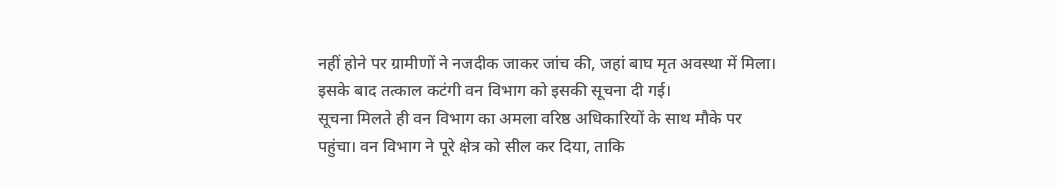नहीं होने पर ग्रामीणों ने नजदीक जाकर जांच की, जहां बाघ मृत अवस्था में मिला। इसके बाद तत्काल कटंगी वन विभाग को इसकी सूचना दी गई।
सूचना मिलते ही वन विभाग का अमला वरिष्ठ अधिकारियों के साथ मौके पर पहुंचा। वन विभाग ने पूरे क्षेत्र को सील कर दिया, ताकि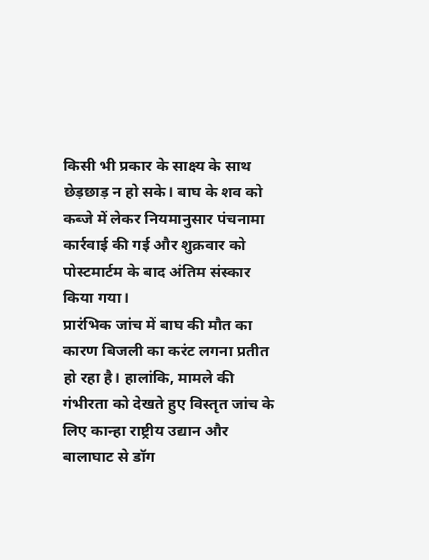किसी भी प्रकार के साक्ष्य के साथ छेड़छाड़ न हो सके। बाघ के शव को कब्जे में लेकर नियमानुसार पंचनामा कार्रवाई की गई और शुक्रवार को पोस्टमार्टम के बाद अंतिम संस्कार किया गया।
प्रारंभिक जांच में बाघ की मौत का कारण बिजली का करंट लगना प्रतीत हो रहा है। हालांकि, मामले की गंभीरता को देखते हुए विस्तृत जांच के लिए कान्हा राष्ट्रीय उद्यान और बालाघाट से डॉग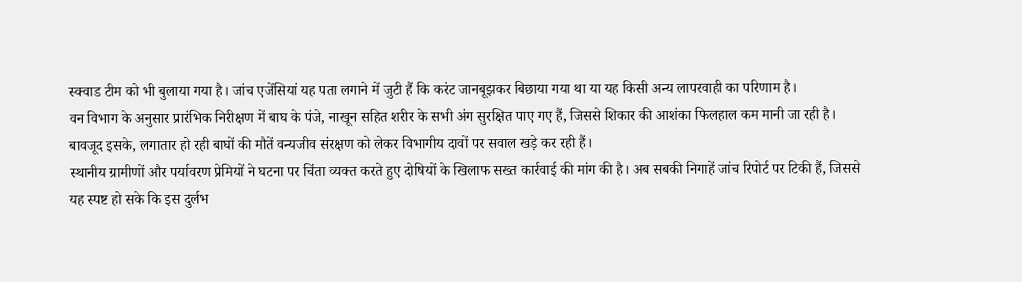स्क्वाड टीम को भी बुलाया गया है। जांच एजेंसियां यह पता लगाने में जुटी हैं कि करंट जानबूझकर बिछाया गया था या यह किसी अन्य लापरवाही का परिणाम है।
वन विभाग के अनुसार प्रारंभिक निरीक्षण में बाघ के पंजे, नाखून सहित शरीर के सभी अंग सुरक्षित पाए गए हैं, जिससे शिकार की आशंका फिलहाल कम मानी जा रही है। बावजूद इसके, लगातार हो रही बाघों की मौतें वन्यजीव संरक्षण को लेकर विभागीय दावों पर सवाल खड़े कर रही हैं।
स्थानीय ग्रामीणों और पर्यावरण प्रेमियों ने घटना पर चिंता व्यक्त करते हुए दोषियों के खिलाफ सख्त कार्रवाई की मांग की है। अब सबकी निगाहें जांच रिपोर्ट पर टिकी हैं, जिससे यह स्पष्ट हो सके कि इस दुर्लभ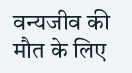वन्यजीव की मौत के लिए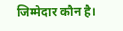जिम्मेदार कौन है।